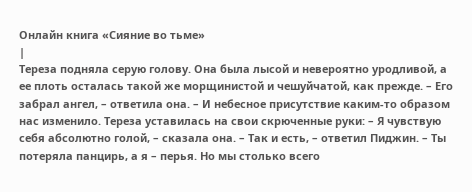Онлайн книга «Сияние во тьме»
|
Тереза подняла серую голову. Она была лысой и невероятно уродливой, а ее плоть осталась такой же морщинистой и чешуйчатой, как прежде. – Его забрал ангел, – ответила она. – И небесное присутствие каким-то образом нас изменило. Тереза уставилась на свои скрюченные руки: – Я чувствую себя абсолютно голой, – сказала она. – Так и есть, – ответил Пиджин. – Ты потеряла панцирь, а я – перья. Но мы столько всего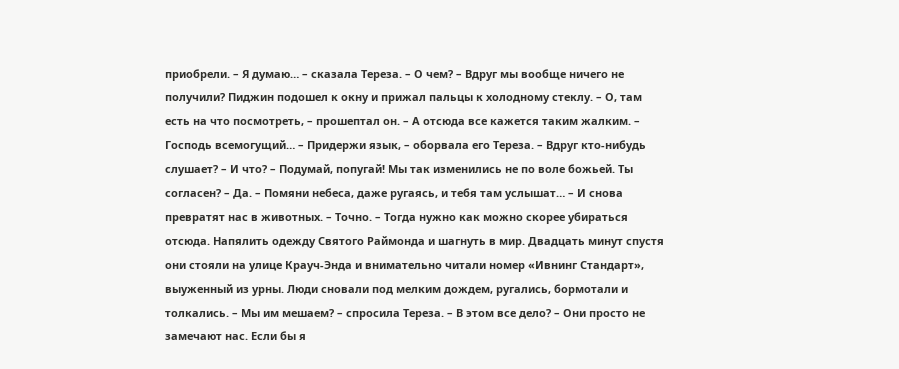приобрели. – Я думаю… – сказала Тереза. – О чем? – Вдруг мы вообще ничего не получили? Пиджин подошел к окну и прижал пальцы к холодному стеклу. – О, там есть на что посмотреть, – прошептал он. – А отсюда все кажется таким жалким. – Господь всемогущий… – Придержи язык, – оборвала его Тереза. – Вдруг кто-нибудь слушает? – И что? – Подумай, попугай! Мы так изменились не по воле божьей. Ты согласен? – Да. – Помяни небеса, даже ругаясь, и тебя там услышат… – И снова превратят нас в животных. – Точно. – Тогда нужно как можно скорее убираться отсюда. Напялить одежду Святого Раймонда и шагнуть в мир. Двадцать минут спустя они стояли на улице Крауч-Энда и внимательно читали номер «Ивнинг Стандарт», выуженный из урны. Люди сновали под мелким дождем, ругались, бормотали и толкались. – Мы им мешаем? – спросила Тереза. – В этом все дело? – Они просто не замечают нас. Если бы я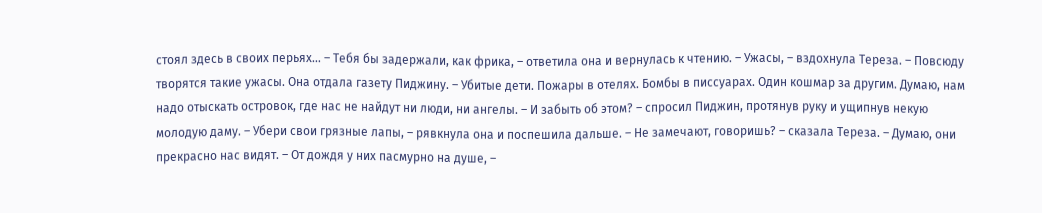стоял здесь в своих перьях… – Тебя бы задержали, как фрика, – ответила она и вернулась к чтению. – Ужасы, – вздохнула Тереза. – Повсюду творятся такие ужасы. Она отдала газету Пиджину. – Убитые дети. Пожары в отелях. Бомбы в писсуарах. Один кошмар за другим. Думаю, нам надо отыскать островок, где нас не найдут ни люди, ни ангелы. – И забыть об этом? – спросил Пиджин, протянув руку и ущипнув некую молодую даму. – Убери свои грязные лапы, – рявкнула она и поспешила дальше. – Не замечают, говоришь? – сказала Тереза. – Думаю, они прекрасно нас видят. – От дождя у них пасмурно на душе, –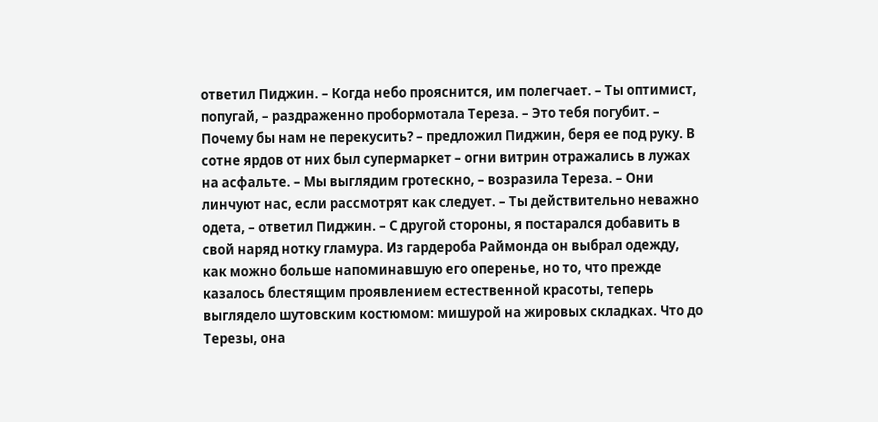ответил Пиджин. – Когда небо прояснится, им полегчает. – Ты оптимист, попугай, – раздраженно пробормотала Тереза. – Это тебя погубит. – Почему бы нам не перекусить? – предложил Пиджин, беря ее под руку. В сотне ярдов от них был супермаркет – огни витрин отражались в лужах на асфальте. – Мы выглядим гротескно, – возразила Тереза. – Они линчуют нас, если рассмотрят как следует. – Ты действительно неважно одета, – ответил Пиджин. – С другой стороны, я постарался добавить в свой наряд нотку гламура. Из гардероба Раймонда он выбрал одежду, как можно больше напоминавшую его оперенье, но то, что прежде казалось блестящим проявлением естественной красоты, теперь выглядело шутовским костюмом: мишурой на жировых складках. Что до Терезы, она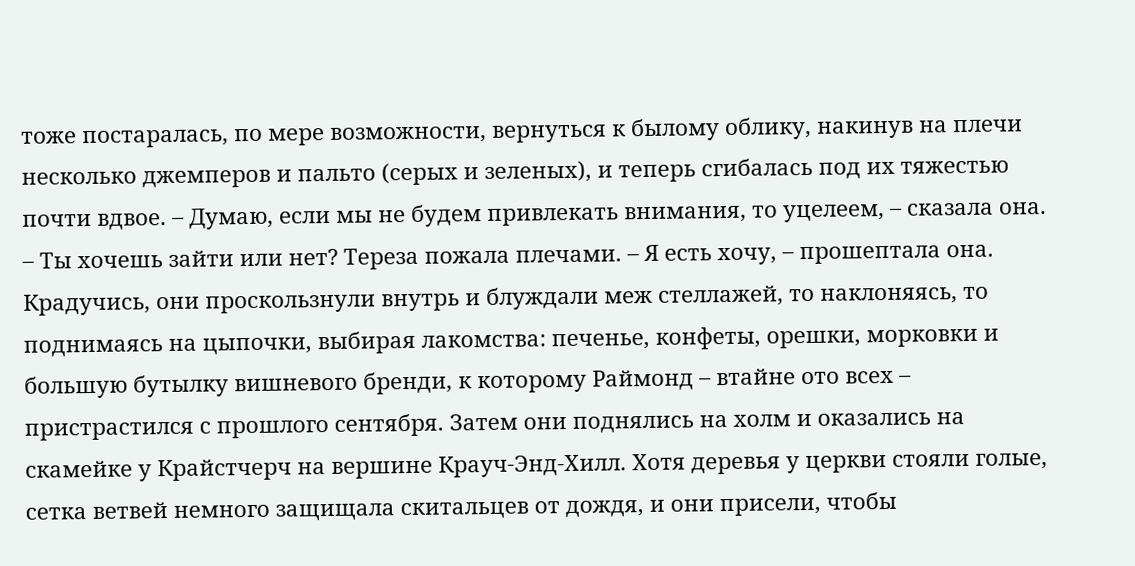тоже постаралась, по мере возможности, вернуться к былому облику, накинув на плечи несколько джемперов и пальто (серых и зеленых), и теперь сгибалась под их тяжестью почти вдвое. – Думаю, если мы не будем привлекать внимания, то уцелеем, – сказала она. – Ты хочешь зайти или нет? Тереза пожала плечами. – Я есть хочу, – прошептала она. Крадучись, они проскользнули внутрь и блуждали меж стеллажей, то наклоняясь, то поднимаясь на цыпочки, выбирая лакомства: печенье, конфеты, орешки, морковки и большую бутылку вишневого бренди, к которому Раймонд – втайне ото всех – пристрастился с прошлого сентября. Затем они поднялись на холм и оказались на скамейке у Крайстчерч на вершине Крауч-Энд-Хилл. Хотя деревья у церкви стояли голые, сетка ветвей немного защищала скитальцев от дождя, и они присели, чтобы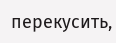перекусить,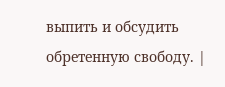выпить и обсудить обретенную свободу. |